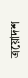ত্রয়োদশ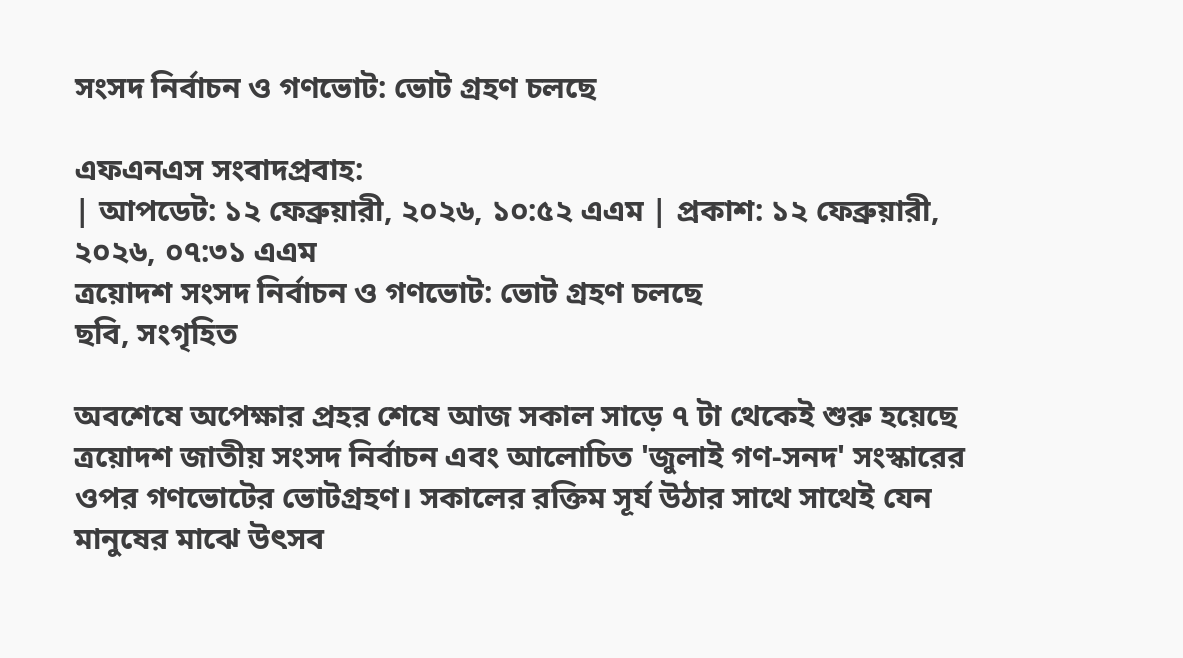সংসদ নির্বাচন ও গণভোট: ভোট গ্রহণ চলছে

এফএনএস সংবাদপ্রবাহ:
| আপডেট: ১২ ফেব্রুয়ারী, ২০২৬, ১০:৫২ এএম | প্রকাশ: ১২ ফেব্রুয়ারী, ২০২৬, ০৭:৩১ এএম
ত্রয়োদশ সংসদ নির্বাচন ও গণভোট: ভোট গ্রহণ চলছে
ছবি, সংগৃহিত

অবশেষে অপেক্ষার প্রহর শেষে আজ সকাল সাড়ে ৭ টা থেকেই শুরু হয়েছে ত্রয়োদশ জাতীয় সংসদ নির্বাচন এবং আলোচিত 'জুলাই গণ-সনদ' সংস্কারের ওপর গণভোটের ভোটগ্রহণ। সকালের রক্তিম সূর্য উঠার সাথে সাথেই যেন মানুষের মাঝে উৎসব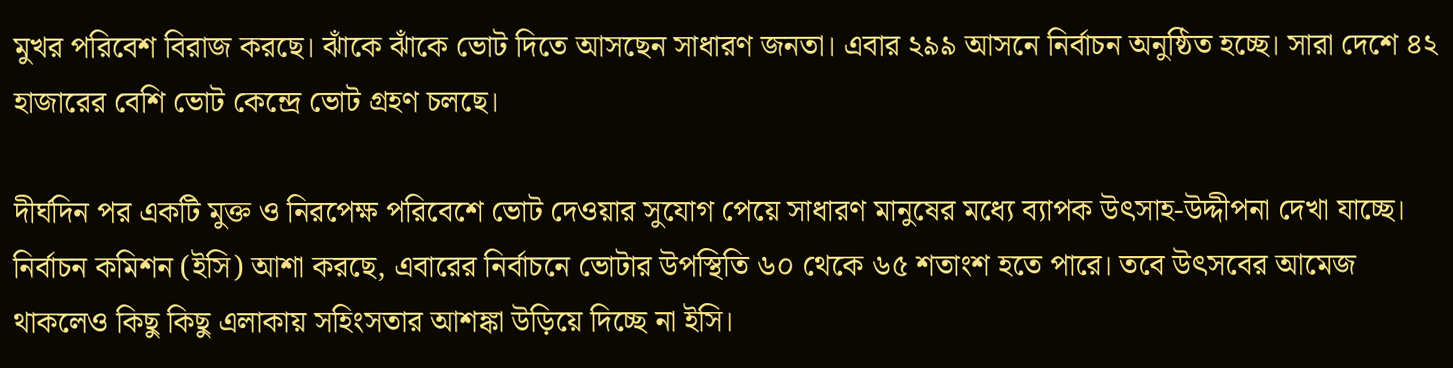মুখর পরিবেশ বিরাজ করছে। ঝাঁকে ঝাঁকে ভোট দিতে আসছেন সাধারণ জনতা। এবার ২৯৯ আসনে নির্বাচন অনুষ্ঠিত হচ্ছে। সারা দেশে ৪২ হাজারের বেশি ভোট কেন্দ্রে ভোট গ্রহণ চলছে।

দীর্ঘদিন পর একটি মুক্ত ও নিরপেক্ষ পরিবেশে ভোট দেওয়ার সুযোগ পেয়ে সাধারণ মানুষের মধ্যে ব্যাপক উৎসাহ-উদ্দীপনা দেখা যাচ্ছে। নির্বাচন কমিশন (ইসি) আশা করছে, এবারের নির্বাচনে ভোটার উপস্থিতি ৬০ থেকে ৬৫ শতাংশ হতে পারে। তবে উৎসবের আমেজ থাকলেও কিছু কিছু এলাকায় সহিংসতার আশঙ্কা উড়িয়ে দিচ্ছে না ইসি।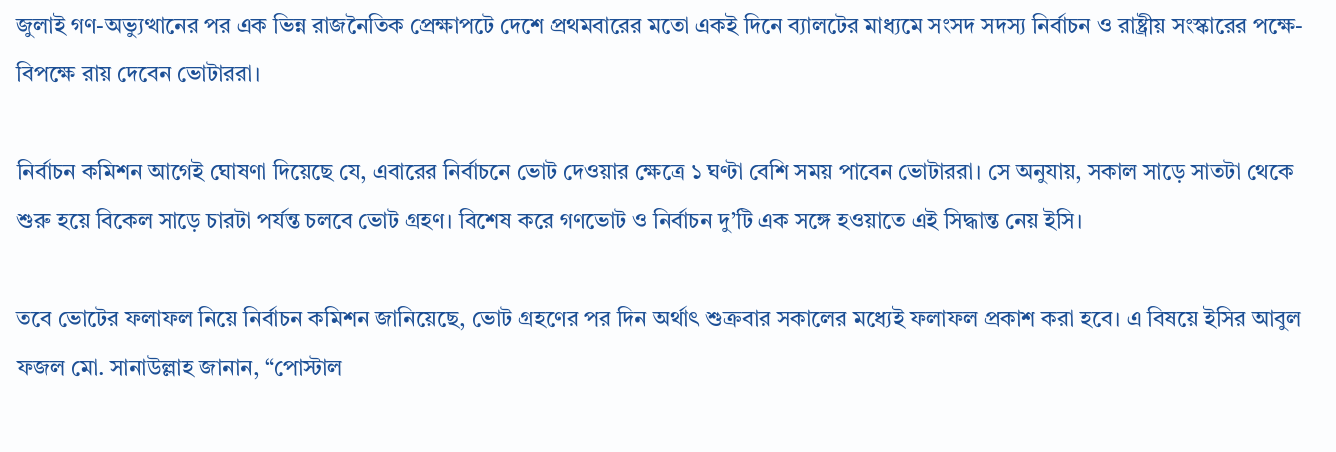জুলাই গণ-অভ্যুত্থানের পর এক ভিন্ন রাজনৈতিক প্রেক্ষাপটে দেশে প্রথমবারের মতো একই দিনে ব্যালটের মাধ্যমে সংসদ সদস্য নির্বাচন ও রাষ্ট্রীয় সংস্কারের পক্ষে-বিপক্ষে রায় দেবেন ভোটাররা।

নির্বাচন কমিশন আগেই ঘোষণা দিয়েছে যে, এবারের নির্বাচনে ভোট দেওয়ার ক্ষেত্রে ১ ঘণ্টা বেশি সময় পাবেন ভোটাররা। সে অনুযায়, সকাল সাড়ে সাতটা থেকে শুরু হয়ে বিকেল সাড়ে চারটা পর্যন্ত চলবে ভোট গ্রহণ। বিশেষ করে গণভোট ও নির্বাচন দু’টি এক সঙ্গে হওয়াতে এই সিদ্ধান্ত নেয় ইসি।

তবে ভোটের ফলাফল নিয়ে নির্বাচন কমিশন জানিয়েছে, ভোট গ্রহণের পর দিন অর্থাৎ শুক্রবার সকালের মধ্যেই ফলাফল প্রকাশ করা হবে। এ বিষয়ে ইসির আবুল ফজল মো. সানাউল্লাহ জানান, “পোস্টাল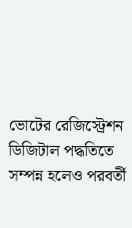ভোটের রেজিস্ট্রেশন ডিজিটাল পদ্ধতিতে সম্পন্ন হলেও পরবর্তী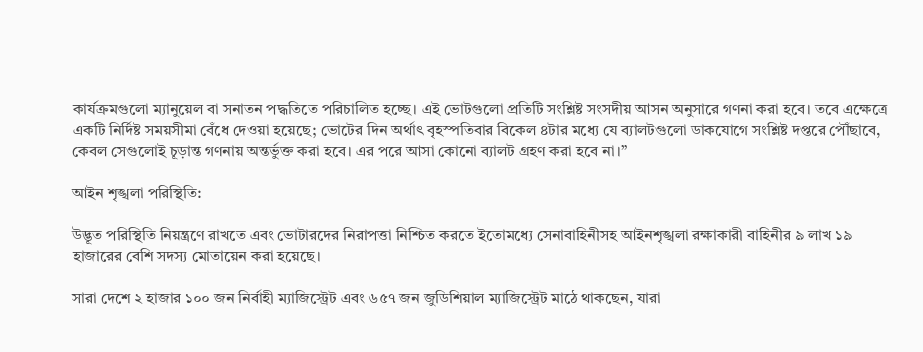কার্যক্রমগুলো ম্যানুয়েল বা সনাতন পদ্ধতিতে পরিচালিত হচ্ছে। এই ভোটগুলো প্রতিটি সংশ্লিষ্ট সংসদীয় আসন অনুসারে গণনা করা হবে। তবে এক্ষেত্রে একটি নির্দিষ্ট সময়সীমা বেঁধে দেওয়া হয়েছে; ভোটের দিন অর্থাৎ বৃহস্পতিবার বিকেল ৪টার মধ্যে যে ব্যালটগুলো ডাকযোগে সংশ্লিষ্ট দপ্তরে পৌঁছাবে, কেবল সেগুলোই চূড়ান্ত গণনায় অন্তর্ভুক্ত করা হবে। এর পরে আসা কোনো ব্যালট গ্রহণ করা হবে না।”

আইন শৃঙ্খলা পরিস্থিতি:

উদ্ভূত পরিস্থিতি নিয়ন্ত্রণে রাখতে এবং ভোটারদের নিরাপত্তা নিশ্চিত করতে ইতোমধ্যে সেনাবাহিনীসহ আইনশৃঙ্খলা রক্ষাকারী বাহিনীর ৯ লাখ ১৯ হাজারের বেশি সদস্য মোতায়েন করা হয়েছে।

সারা দেশে ২ হাজার ১০০ জন নির্বাহী ম্যাজিস্ট্রেট এবং ৬৫৭ জন জুডিশিয়াল ম্যাজিস্ট্রেট মাঠে থাকছেন, যারা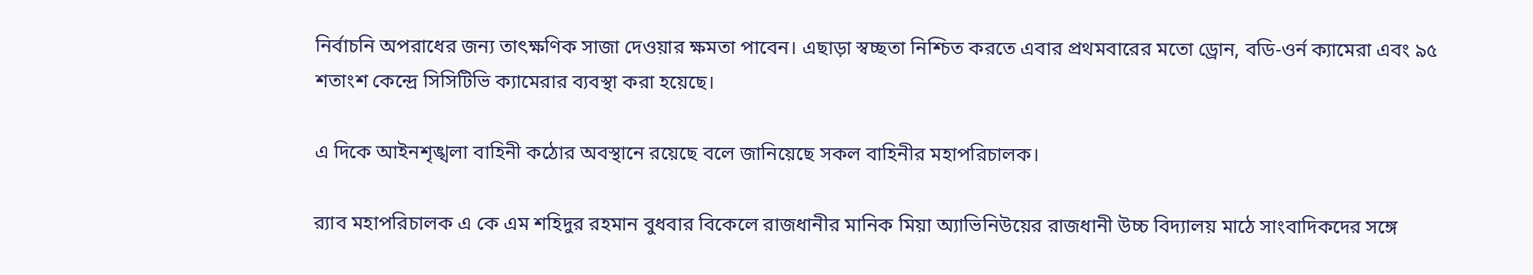নির্বাচনি অপরাধের জন্য তাৎক্ষণিক সাজা দেওয়ার ক্ষমতা পাবেন। এছাড়া স্বচ্ছতা নিশ্চিত করতে এবার প্রথমবারের মতো ড্রোন, বডি-ওর্ন ক্যামেরা এবং ৯৫ শতাংশ কেন্দ্রে সিসিটিভি ক্যামেরার ব্যবস্থা করা হয়েছে।

এ দিকে আইনশৃঙ্খলা বাহিনী কঠোর অবস্থানে রয়েছে বলে জানিয়েছে সকল বাহিনীর মহাপরিচালক।

র‍্যাব মহাপরিচালক এ কে এম শহিদুর রহমান বুধবার বিকেলে রাজধানীর মানিক মিয়া অ্যাভিনিউয়ের রাজধানী উচ্চ বিদ্যালয় মাঠে সাংবাদিকদের সঙ্গে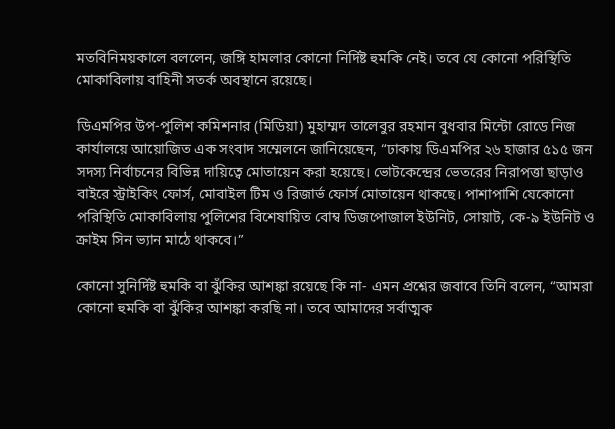মতবিনিময়কালে বললেন, জঙ্গি হামলার কোনো নির্দিষ্ট হুমকি নেই। তবে যে কোনো পরিস্থিতি মোকাবিলায় বাহিনী সতর্ক অবস্থানে রয়েছে।

ডিএমপির উপ-পুলিশ কমিশনার (মিডিয়া) মুহাম্মদ তালেবুর রহমান বুধবার মিন্টো রোডে নিজ কার্যালয়ে আয়োজিত এক সংবাদ সম্মেলনে জানিয়েছেন, “ঢাকায় ডিএমপির ২৬ হাজার ৫১৫ জন সদস্য নির্বাচনের বিভিন্ন দায়িত্বে মোতায়েন করা হয়েছে। ভোটকেন্দ্রের ভেতরের নিরাপত্তা ছাড়াও বাইরে স্ট্রাইকিং ফোর্স, মোবাইল টিম ও রিজার্ভ ফোর্স মোতায়েন থাকছে। পাশাপাশি যেকোনো পরিস্থিতি মোকাবিলায় পুলিশের বিশেষায়িত বোম্ব ডিজপোজাল ইউনিট, সোয়াট, কে-৯ ইউনিট ও ক্রাইম সিন ভ্যান মাঠে থাকবে।”

কোনো সুনির্দিষ্ট হুমকি বা ঝুঁকির আশঙ্কা রয়েছে কি না- এমন প্রশ্নের জবাবে তিনি বলেন, “আমরা কোনো হুমকি বা ঝুঁকির আশঙ্কা করছি না। তবে আমাদের সর্বাত্মক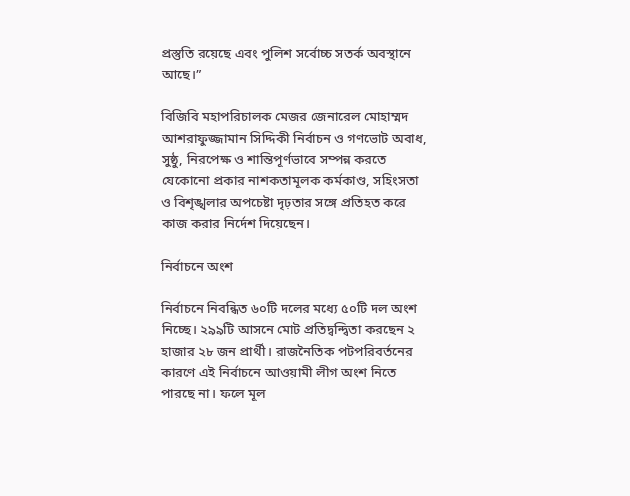প্রস্তুতি রয়েছে এবং পুলিশ সর্বোচ্চ সতর্ক অবস্থানে আছে।”

বিজিবি মহাপরিচালক মেজর জেনারেল মোহাম্মদ আশরাফুজ্জামান সিদ্দিকী নির্বাচন ও গণভোট অবাধ, সুষ্ঠু, নিরপেক্ষ ও শান্তিপূর্ণভাবে সম্পন্ন করতে যেকোনো প্রকার নাশকতামূলক কর্মকাণ্ড, সহিংসতা ও বিশৃঙ্খলার অপচেষ্টা দৃঢ়তার সঙ্গে প্রতিহত করে কাজ করার নির্দেশ দিয়েছেন।

নির্বাচনে অংশ

নির্বাচনে নিবন্ধিত ৬০টি দলের মধ্যে ৫০টি দল অংশ নিচ্ছে। ২৯৯টি আসনে মোট প্রতিদ্বন্দ্বিতা করছেন ২ হাজার ২৮ জন প্রার্থী। রাজনৈতিক পটপরিবর্তনের কারণে এই নির্বাচনে আওয়ামী লীগ অংশ নিতে পারছে না। ফলে মূল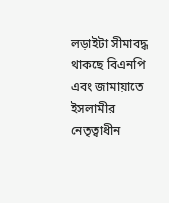লড়াইটা সীমাবদ্ধ থাকছে বিএনপি এবং জামায়াতে ইসলামীর নেতৃত্বাধীন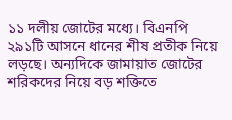১১ দলীয় জোটের মধ্যে। বিএনপি ২৯১টি আসনে ধানের শীষ প্রতীক নিয়ে লড়ছে। অন্যদিকে জামায়াত জোটের শরিকদের নিয়ে বড় শক্তিতে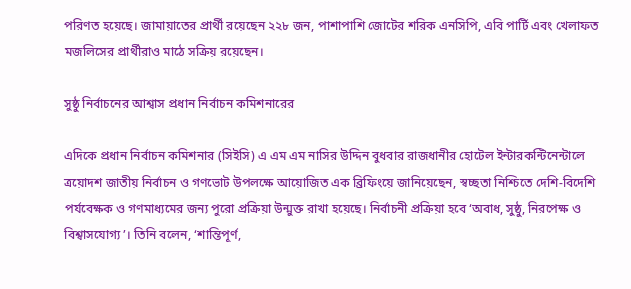পরিণত হয়েছে। জামায়াতের প্রার্থী রয়েছেন ২২৮ জন, পাশাপাশি জোটের শরিক এনসিপি, এবি পার্টি এবং খেলাফত মজলিসের প্রার্থীরাও মাঠে সক্রিয় রয়েছেন।

সুষ্ঠু নির্বাচনের আশ্বাস প্রধান নির্বাচন কমিশনারের

এদিকে প্রধান নির্বাচন কমিশনার (সিইসি) এ এম এম নাসির উদ্দিন বুধবার রাজধানীর হোটেল ইন্টারকন্টিনেন্টালে ত্রয়োদশ জাতীয় নির্বাচন ও গণভোট উপলক্ষে আয়োজিত এক ব্রিফিংয়ে জানিয়েছেন, স্বচ্ছতা নিশ্চিতে দেশি-বিদেশি পর্যবেক্ষক ও গণমাধ্যমের জন্য পুরো প্রক্রিয়া উন্মুক্ত রাখা হয়েছে। নির্বাচনী প্রক্রিয়া হবে ‘অবাধ, সুষ্ঠু, নিরপেক্ষ ও বিশ্বাসযোগ্য’। তিনি বলেন, ‘শান্তিপূর্ণ,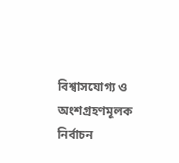বিশ্বাসযোগ্য ও অংশগ্রহণমূলক নির্বাচন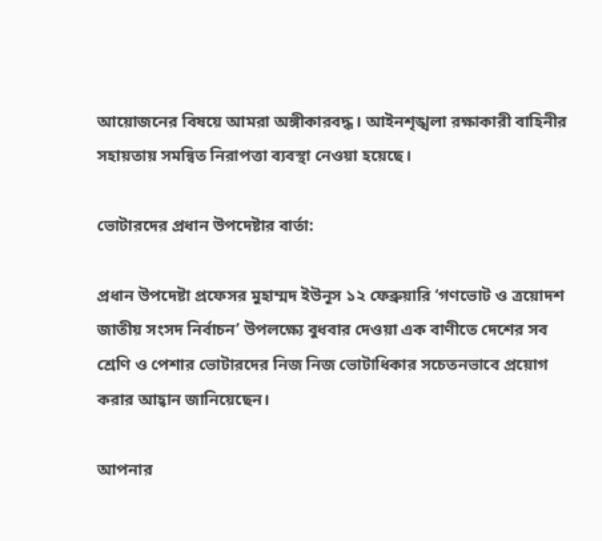আয়োজনের বিষয়ে আমরা অঙ্গীকারবদ্ধ। আইনশৃঙ্খলা রক্ষাকারী বাহিনীর সহায়তায় সমন্বিত নিরাপত্তা ব্যবস্থা নেওয়া হয়েছে।

ভোটারদের প্রধান উপদেষ্টার বার্তা:

প্রধান উপদেষ্টা প্রফেসর মুহাম্মদ ইউনূস ১২ ফেব্রুয়ারি ‘গণভোট ও ত্রয়োদশ জাতীয় সংসদ নির্বাচন’ উপলক্ষ্যে বুধবার দেওয়া এক বাণীতে দেশের সব শ্রেণি ও পেশার ভোটারদের নিজ নিজ ভোটাধিকার সচেতনভাবে প্রয়োগ করার আহ্বান জানিয়েছেন।

আপনার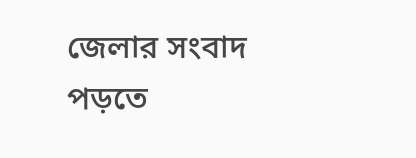জেলার সংবাদ পড়তে